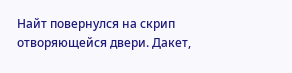Найт повернулся на скрип отворяющейся двери. Дакет,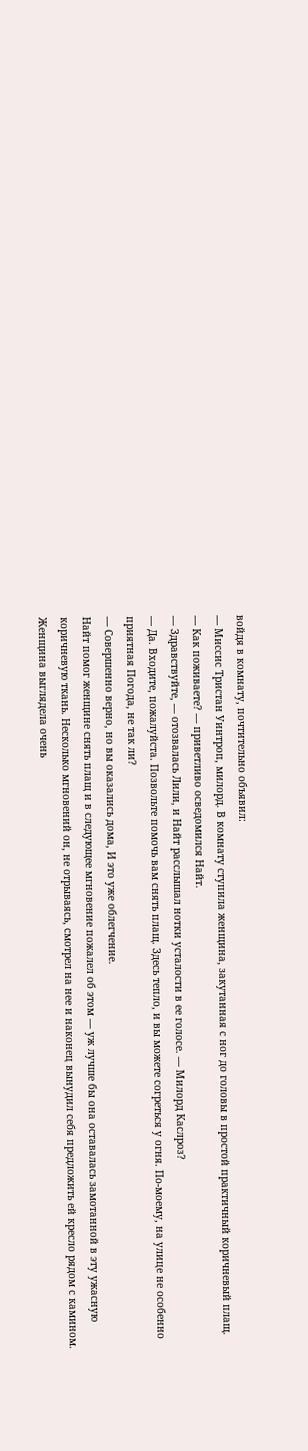войдя в комнату, почтительно объявил:
— Миссис Тристан Уинтроп, милорд. В комнату ступила женщина, закутанная с ног до головы в простой практичный коричневый плащ.
— Как поживаете? — приветливо осведомился Найт.
— Здравствуйте, — отозвалась Лили, и Найт расслышал нотки усталости в ее голосе. — Милорд Каслроз?
— Да. Входите, пожалуйста. Позвольте помочь вам снять плащ. Здесь тепло, и вы можете согреться у огня. По-моему, на улице не особенно приятная Погода, не так ли?
— Совершенно верно, но вы оказались дома, И это уже облегчение.
Найт помог женщине снять плащ и в следующее мгновение пожалел об этом — уж лучше бы она оставалась замотанной в эту ужасную коричневую ткань. Несколько мгновений он, не отрываясь, смотрел на нее и наконец вынудил себя предложить ей кресло рядом с камином. Женщина выглядела очень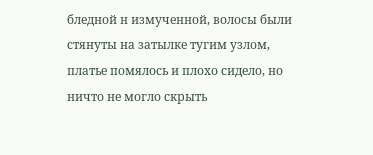бледной н измученной, волосы были стянуты на затылке тугим узлом, платье помялось и плохо сидело, но ничто не могло скрыть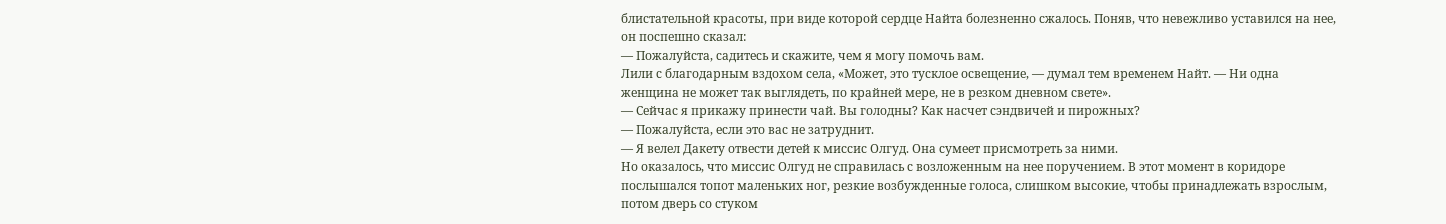блистательной красоты, при виде которой сердце Найта болезненно сжалось. Поняв, что невежливо уставился на нее, он поспешно сказал:
— Пожалуйста, садитесь и скажите, чем я могу помочь вам.
Лили с благодарным вздохом села, «Может, это тусклое освещение, — думал тем временем Найт. — Ни одна женщина не может так выглядеть, по крайней мере, не в резком дневном свете».
— Сейчас я прикажу принести чай. Вы голодны? Как насчет сэндвичей и пирожных?
— Пожалуйста, если это вас не затруднит.
— Я велел Дакету отвести детей к миссис Олгуд. Она сумеет присмотреть за ними.
Но оказалось, что миссис Олгуд не справилась с возложенным на нее поручением. В этот момент в коридоре послышался топот маленьких ног, резкие возбужденные голоса, слишком высокие, чтобы принадлежать взрослым, потом дверь со стуком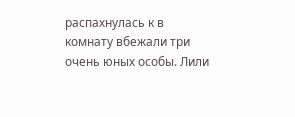распахнулась к в комнату вбежали три очень юных особы. Лили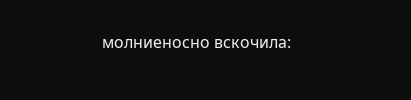молниеносно вскочила: